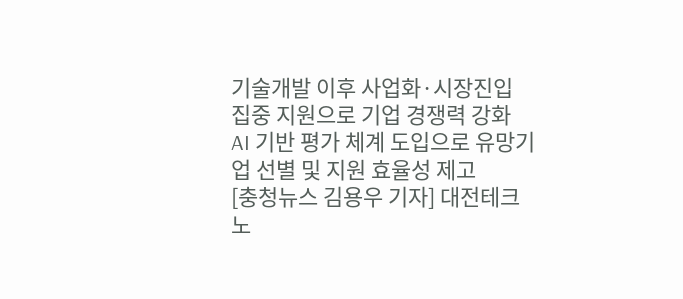기술개발 이후 사업화·시장진입 집중 지원으로 기업 경쟁력 강화
AI 기반 평가 체계 도입으로 유망기업 선별 및 지원 효율성 제고
[충청뉴스 김용우 기자] 대전테크노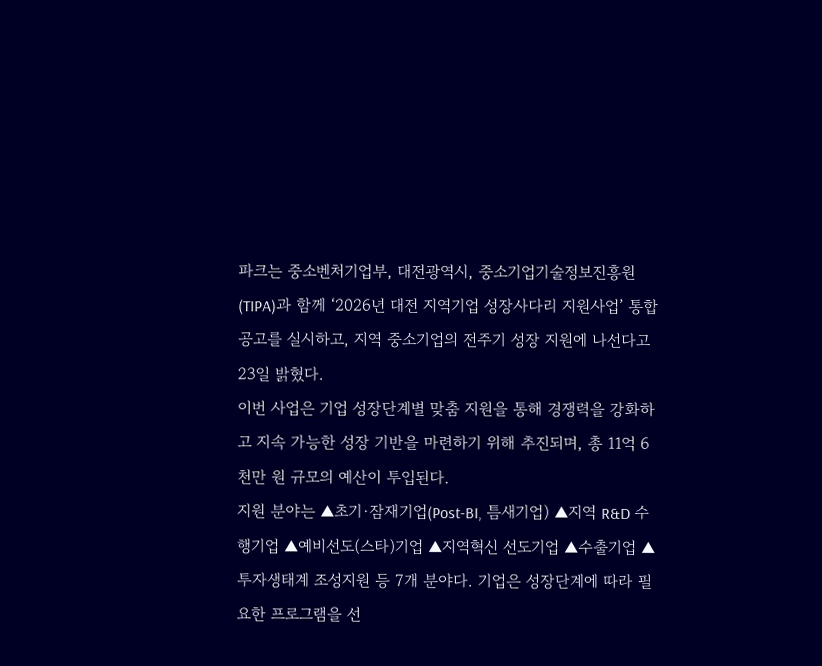파크는 중소벤처기업부, 대전광역시, 중소기업기술정보진흥원(TIPA)과 함께 ‘2026년 대전 지역기업 성장사다리 지원사업’ 통합공고를 실시하고, 지역 중소기업의 전주기 성장 지원에 나선다고 23일 밝혔다.
이번 사업은 기업 성장단계별 맞춤 지원을 통해 경쟁력을 강화하고 지속 가능한 성장 기반을 마련하기 위해 추진되며, 총 11억 6천만 원 규모의 예산이 투입된다.
지원 분야는 ▲초기·잠재기업(Post-BI, 틈새기업) ▲지역 R&D 수행기업 ▲예비선도(스타)기업 ▲지역혁신 선도기업 ▲수출기업 ▲투자생태계 조성지원 등 7개 분야다. 기업은 성장단계에 따라 필요한 프로그램을 선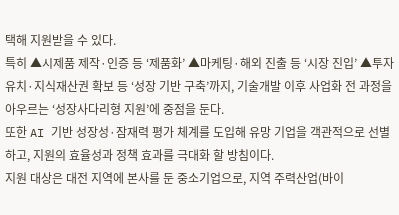택해 지원받을 수 있다.
특히 ▲시제품 제작·인증 등 ‘제품화’ ▲마케팅·해외 진출 등 ‘시장 진입’ ▲투자유치·지식재산권 확보 등 ‘성장 기반 구축’까지, 기술개발 이후 사업화 전 과정을 아우르는 ‘성장사다리형 지원’에 중점을 둔다.
또한 AI 기반 성장성·잠재력 평가 체계를 도입해 유망 기업을 객관적으로 선별하고, 지원의 효율성과 정책 효과를 극대화 할 방침이다.
지원 대상은 대전 지역에 본사를 둔 중소기업으로, 지역 주력산업(바이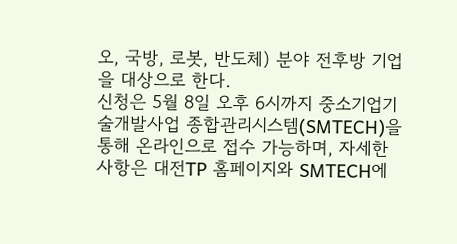오, 국방, 로봇, 반도체) 분야 전후방 기업을 대상으로 한다.
신청은 5월 8일 오후 6시까지 중소기업기술개발사업 종합관리시스템(SMTECH)을 통해 온라인으로 접수 가능하며, 자세한 사항은 대전TP 홈페이지와 SMTECH에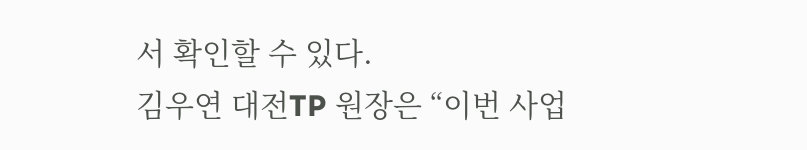서 확인할 수 있다.
김우연 대전TP 원장은 “이번 사업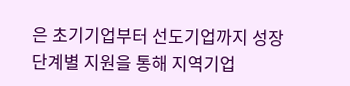은 초기기업부터 선도기업까지 성장단계별 지원을 통해 지역기업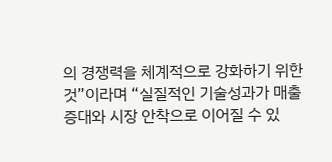의 경쟁력을 체계적으로 강화하기 위한 것”이라며 “실질적인 기술성과가 매출 증대와 시장 안착으로 이어질 수 있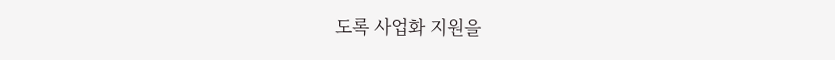도록 사업화 지원을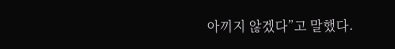아끼지 않겠다”고 말했다.